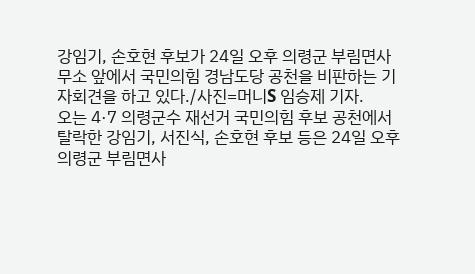강임기, 손호현 후보가 24일 오후 의령군 부림면사무소 앞에서 국민의힘 경남도당 공천을 비판하는 기자회견을 하고 있다./사진=머니S 임승제 기자.
오는 4·7 의령군수 재선거 국민의힘 후보 공천에서 탈락한 강임기, 서진식, 손호현 후보 등은 24일 오후 의령군 부림면사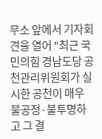무소 앞에서 기자회견을 열어 "최근 국민의힘 경남도당 공천관리위원회가 실시한 공천이 매우 불공정·불투명하고 그 결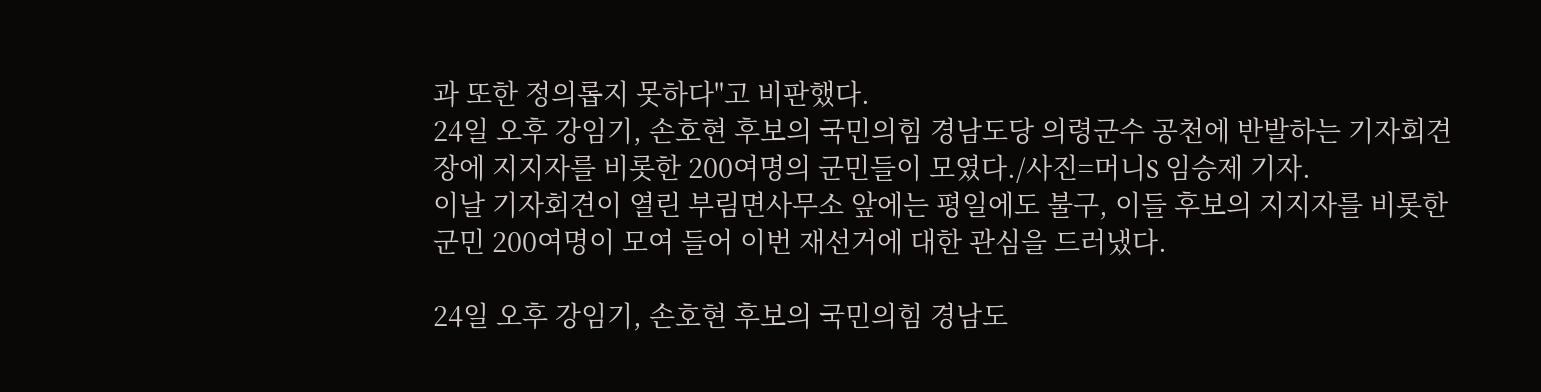과 또한 정의롭지 못하다"고 비판했다.
24일 오후 강임기, 손호현 후보의 국민의힘 경남도당 의령군수 공천에 반발하는 기자회견장에 지지자를 비롯한 200여명의 군민들이 모였다./사진=머니S 임승제 기자.
이날 기자회견이 열린 부림면사무소 앞에는 평일에도 불구, 이들 후보의 지지자를 비롯한 군민 200여명이 모여 들어 이번 재선거에 대한 관심을 드러냈다.

24일 오후 강임기, 손호현 후보의 국민의힘 경남도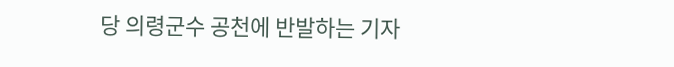당 의령군수 공천에 반발하는 기자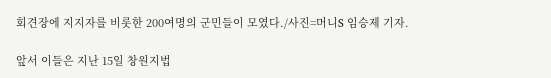회견장에 지지자를 비롯한 200여명의 군민들이 모였다./사진=머니S 임승제 기자.

앞서 이들은 지난 15일 창원지법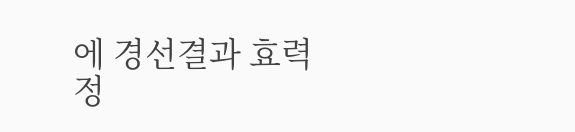에 경선결과 효력정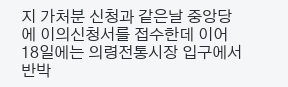지 가처분 신청과 같은날 중앙당에 이의신청서를 접수한데 이어 18일에는 의령전통시장 입구에서 반박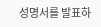성명서를 발표하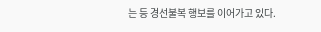는 등 경선불복 행보를 이어가고 있다.